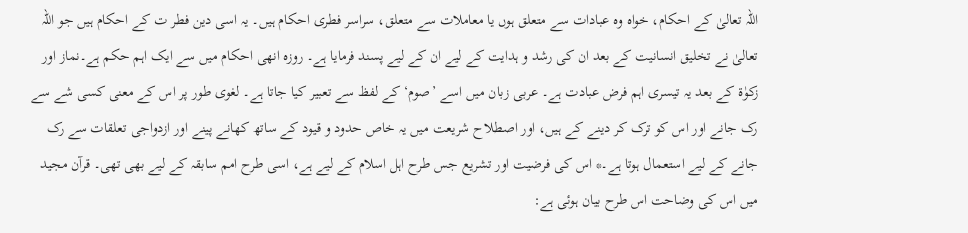اللہ تعالیٰ کے احکام، خواہ وہ عبادات سے متعلق ہوں یا معاملات سے متعلق، سراسر فطری احکام ہیں۔ یہ اسی دین فطر ت کے احکام ہیں جو اللہ تعالیٰ نے تخلیق انسانیت کے بعد ان کی رشد و ہدایت کے لیے ان کے لیے پسند فرمایا ہے۔ روزہ انھی احکام میں سے ایک اہم حکم ہے۔نماز اور زکوٰۃ کے بعد یہ تیسری اہم فرض عبادت ہے۔ عربی زبان میں اسے ’صوم‘ کے لفظ سے تعبیر کیا جاتا ہے۔ لغوی طور پر اس کے معنی کسی شے سے رک جانے اور اس کو ترک کر دینے کے ہیں، اور اصطلاح شریعت میں یہ خاص حدود و قیود کے ساتھ کھانے پینے اور ازدواجی تعلقات سے رک جانے کے لیے استعمال ہوتا ہے۔* اس کی فرضیت اور تشریع جس طرح اہل اسلام کے لیے ہے، اسی طرح امم سابقہ کے لیے بھی تھی۔ قرآن مجید میں اس کی وضاحت اس طرح بیان ہوئی ہے: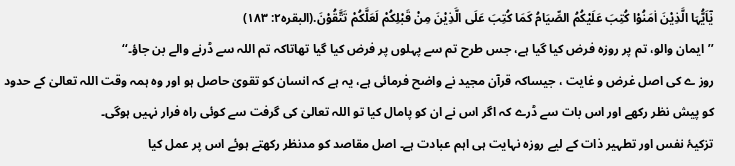یٰٓاَیُّہَا الَّذِیْنَ اٰمَنُوْا کُتِبَ عَلَیْکُمُ الصِّیَامُ کَمَا کُتِبَ عَلَی الَّذِیْنَ مِنْ قَبْلِکُمْ لَعَلَّکُمْ تَتَّقُوْنَ.(البقرہ۲: ۱۸۳)
’’ایمان والو، تم پر روزہ فرض کیا گیا ہے، جس طرح تم سے پہلوں پر فرض کیا گیا تھاتاکہ تم اللہ سے ڈرنے والے بن جاؤ۔‘‘
روز ے کی اصل غرض و غایت ، جیساکہ قرآن مجید نے واضح فرمائی ہے، یہ ہے کہ انسان کو تقویٰ حاصل ہو اور وہ ہمہ وقت اللہ تعالیٰ کے حدود کو پیش نظر رکھے اور اس بات سے ڈرے کہ اگر اس نے ان کو پامال کیا تو اللہ تعالیٰ کی گرفت سے کوئی راہ فرار نہیں ہوگی۔
تزکیۂ نفس اور تطہیر ذات کے لیے روزہ نہایت ہی اہم عبادت ہے۔ اصل مقاصد کو مدنظر رکھتے ہوئے اس پر عمل کیا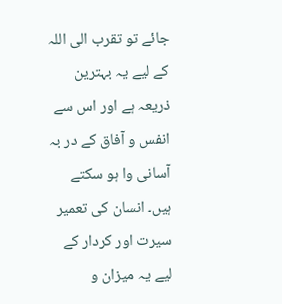جائے تو تقرب الی اللہ کے لیے یہ بہترین ذریعہ ہے اور اس سے انفس و آفاق کے در بہ آسانی وا ہو سکتے ہیں۔ انسان کی تعمیر سیرت اور کردار کے لیے یہ میزان و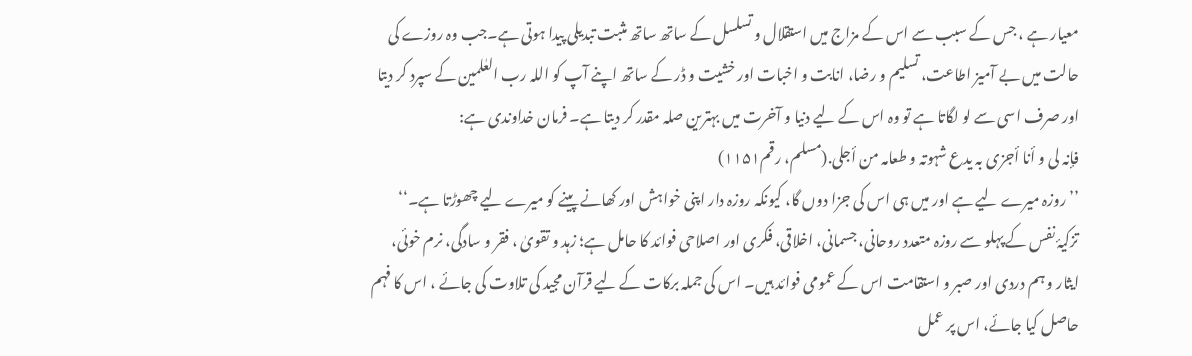معیار ہے ، جس کے سبب سے اس کے مزاج میں استقلال و تسلسل کے ساتھ ساتھ مثبت تبدیلی پیدا ہوتی ہے۔جب وہ روزے کی حالت میں بے آمیز اطاعت، تسلیم و رضا، انابت و اخبات اور خشیت و ڈر کے ساتھ اپنے آپ کو اللہ رب العٰلمین کے سپرد کر دیتا اور صرف اسی سے لو لگاتا ہے تو وہ اس کے لیے دنیا و آخرت میں بہترین صلہ مقدر کر دیتا ہے۔ فرمان خداوندی ہے:
فإنہ لی و أنا أجزی بہ یدع شہوتہ و طعامہ من أجلی.(مسلم، رقم۱۱۵۱)
’’روزہ میرے لیے ہے اور میں ہی اس کی جزا دوں گا، کیونکہ روزہ دار اپنی خواہش اور کھانے پینے کو میرے لیے چھوڑتا ہے۔‘‘
تزکیۂ نفس کے پہلو سے روزہ متعدد روحانی، جسمانی، اخلاقی، فکری اور اصلاحی فوائد کا حامل ہے؛ زہد و تقویٰ ، فقر و سادگی، نرم خوئی، ایثار و ہم دردی اور صبر و استقامت اس کے عمومی فوائد ہیں۔ اس کی جملہ برکات کے لیے قرآن مجید کی تلاوت کی جائے ، اس کا فہم حاصل کیا جائے، اس پر عمل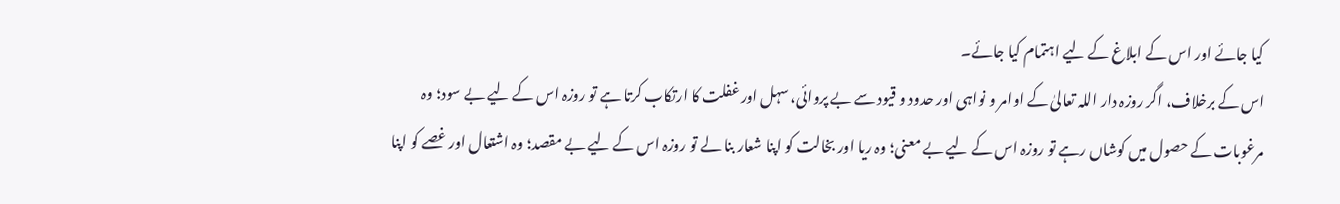کیا جائے اور اس کے ابلاغ کے لیے اہتمام کیا جائے۔
اس کے برخلاف، اگر روزہ دار اللہ تعالیٰ کے اوامر و نواہی اور حدود و قیود سے بے پروائی، سہل اور غفلت کا ارتکاب کرتا ہے تو روزہ اس کے لیے بے سود؛ وہ مرغوبات کے حصول میں کوشاں رہے تو روزہ اس کے لیے بے معنی؛ وہ ریا اور بخالت کو اپنا شعار بنا لے تو روزہ اس کے لیے بے مقصد؛ وہ اشتعال اور غصے کو اپنا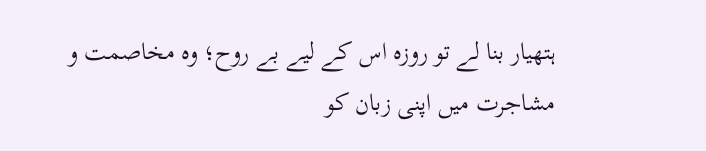ہتھیار بنا لے تو روزہ اس کے لیے بے روح؛ وہ مخاصمت و مشاجرت میں اپنی زبان کو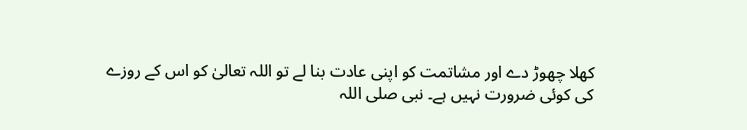کھلا چھوڑ دے اور مشاتمت کو اپنی عادت بنا لے تو اللہ تعالیٰ کو اس کے روزے کی کوئی ضرورت نہیں ہے۔ نبی صلی اللہ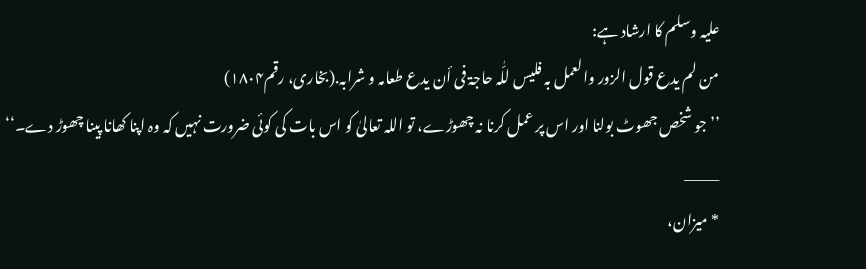علیہ وسلم کا ارشاد ہے:
من لم یدع قول الزور والعمل بہ فلیس للّٰہ حاجۃ فی أن یدع طعامہ و شرابہ.(بخاری، رقم۱۸۰۴)
’’جو شخص جھوٹ بولنا اور اس پر عمل کرنا نہ چھوڑے، تو اللہ تعالیٰ کو اس بات کی کوئی ضرورت نہیں کہ وہ اپنا کھانا پینا چھوڑ دے۔‘‘
_____
* میزان،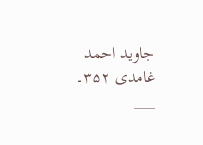جاوید احمد غامدی ۳۵۲۔
___